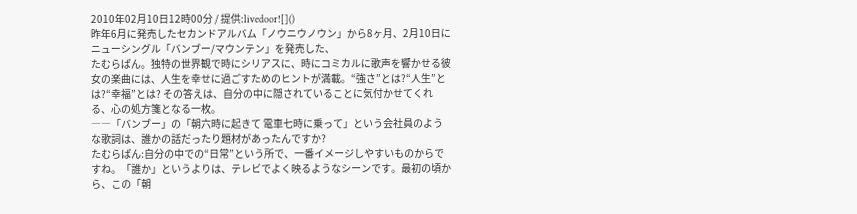2010年02月10日12時00分 / 提供:livedoor![]()
昨年6月に発売したセカンドアルバム「ノウニウノウン」から8ヶ月、2月10日にニューシングル「バンブー/マウンテン」を発売した、
たむらぱん。独特の世界観で時にシリアスに、時にコミカルに歌声を響かせる彼女の楽曲には、人生を幸せに過ごすためのヒントが満載。“強さ”とは?“人生”とは?“幸福”とは? その答えは、自分の中に隠されていることに気付かせてくれる、心の処方箋となる一枚。
――「バンブー」の「朝六時に起きて 電車七時に乗って」という会社員のような歌詞は、誰かの話だったり題材があったんですか?
たむらぱん:自分の中での“日常”という所で、一番イメージしやすいものからですね。「誰か」というよりは、テレビでよく映るようなシーンです。最初の頃から、この「朝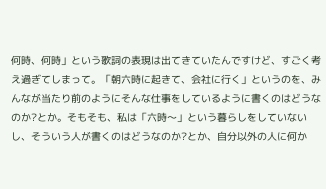何時、何時」という歌詞の表現は出てきていたんですけど、すごく考え過ぎてしまって。「朝六時に起きて、会社に行く」というのを、みんなが当たり前のようにそんな仕事をしているように書くのはどうなのか?とか。そもそも、私は「六時〜」という暮らしをしていないし、そういう人が書くのはどうなのか?とか、自分以外の人に何か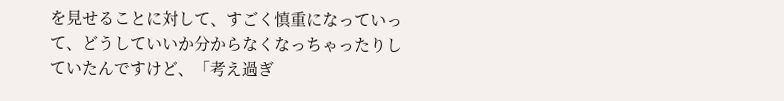を見せることに対して、すごく慎重になっていって、どうしていいか分からなくなっちゃったりしていたんですけど、「考え過ぎ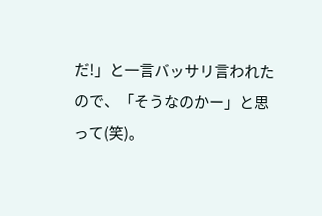だ!」と一言バッサリ言われたので、「そうなのかー」と思って(笑)。